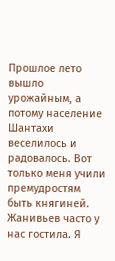Прошлое лето вышло урожайным, а потому население Шантахи веселилось и радовалось. Вот только меня учили премудростям быть княгиней. Жанивьев часто у нас гостила. Я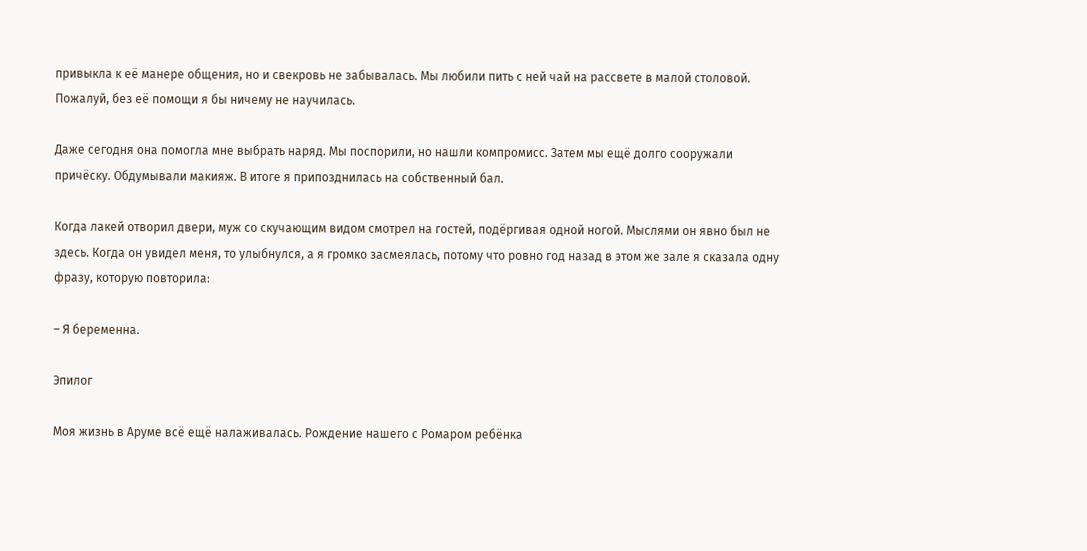привыкла к её манере общения, но и свекровь не забывалась. Мы любили пить с ней чай на рассвете в малой столовой. Пожалуй, без её помощи я бы ничему не научилась.

Даже сегодня она помогла мне выбрать наряд. Мы поспорили, но нашли компромисс. Затем мы ещё долго сооружали причёску. Обдумывали макияж. В итоге я припозднилась на собственный бал.

Когда лакей отворил двери, муж со скучающим видом смотрел на гостей, подёргивая одной ногой. Мыслями он явно был не здесь. Когда он увидел меня, то улыбнулся, а я громко засмеялась, потому что ровно год назад в этом же зале я сказала одну фразу, которую повторила:

– Я беременна.

Эпилог

Моя жизнь в Аруме всё ещё налаживалась. Рождение нашего с Ромаром ребёнка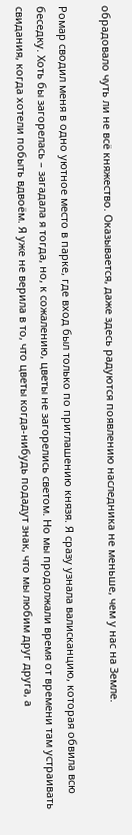обрадовало чуть ли не всё княжество. Оказывается, даже здесь радуются появлению наследника не меньше, чем у нас на Земле.

Ромар сводил меня в одно уютное место в парке, где вход был только по приглашению князя. Я сразу узнала валисканцию, которая обвила всю беседку. Хоть бы загорелась – загадала я тогда, но, к сожалению, цветы не загорелись светом. Но мы продолжали время от времени там устраивать свидания, когда хотели побыть вдвоём. Я уже не верила в то, что цветы когда-нибудь подадут знак, что мы любим друг друга, а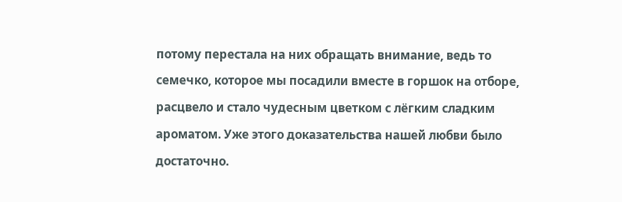потому перестала на них обращать внимание, ведь то семечко, которое мы посадили вместе в горшок на отборе, расцвело и стало чудесным цветком с лёгким сладким ароматом. Уже этого доказательства нашей любви было достаточно.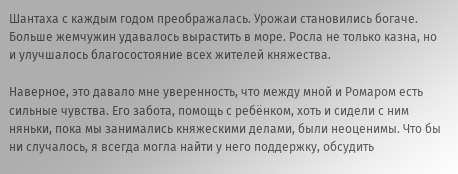Шантаха с каждым годом преображалась. Урожаи становились богаче. Больше жемчужин удавалось вырастить в море. Росла не только казна, но и улучшалось благосостояние всех жителей княжества.

Наверное, это давало мне уверенность, что между мной и Ромаром есть сильные чувства. Его забота, помощь с ребёнком, хоть и сидели с ним няньки, пока мы занимались княжескими делами, были неоценимы. Что бы ни случалось, я всегда могла найти у него поддержку, обсудить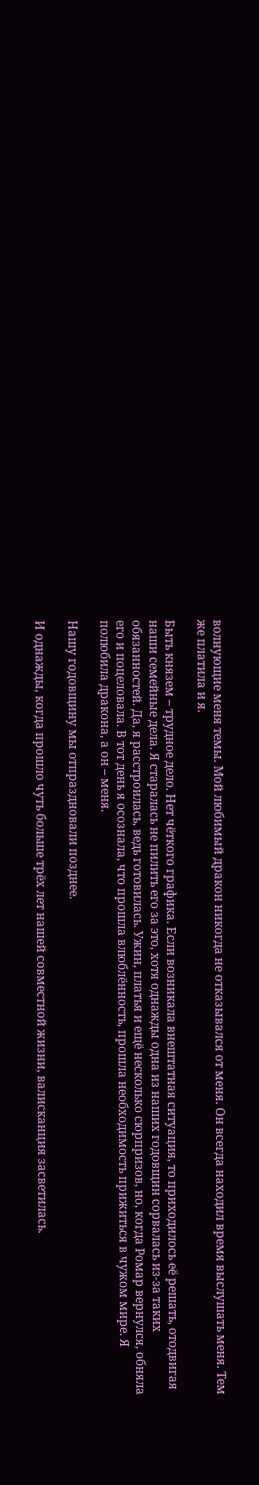волнующие меня темы. Мой любимый дракон никогда не отказывался от меня. Он всегда находил время выслушать меня. Тем же платила и я.

Быть князем – трудное дело. Нет чёткого графика. Если возникала внештатная ситуация, то приходилось её решать, отодвигая наши семейные дела. Я старалась не пилить его за это, хотя однажды одна из наших годовщин сорвалась из-за таких обязанностей. Да, я расстроилась, ведь готовилась. Ужин, платья и ещё несколько сюрпризов, но, когда Ромар вернулся, обняла его и поцеловала. В тот день я осознала, что прошла влюблённость, прошла необходимость прижиться в чужом мире. Я полюбила дракона, а он – меня.

Нашу годовщину мы отпраздновали позднее.

И однажды, когда прошло чуть больше трёх лет нашей совместной жизни, валисканция засветилась.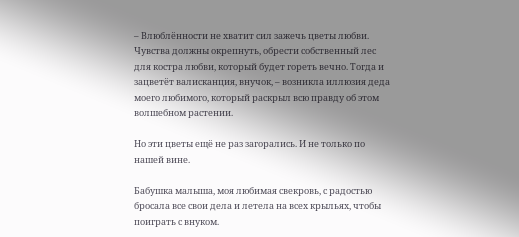– Влюблённости не хватит сил зажечь цветы любви. Чувства должны окрепнуть, обрести собственный лес для костра любви, который будет гореть вечно. Тогда и зацветёт валисканция, внучок, – возникла иллюзия деда моего любимого, который раскрыл всю правду об этом волшебном растении.

Но эти цветы ещё не раз загорались. И не только по нашей вине.

Бабушка малыша, моя любимая свекровь, с радостью бросала все свои дела и летела на всех крыльях, чтобы поиграть с внуком.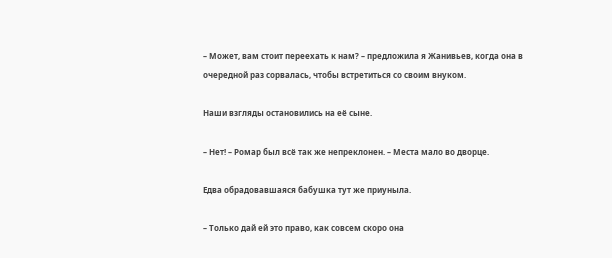– Может, вам стоит переехать к нам? – предложила я Жанивьев, когда она в очередной раз сорвалась, чтобы встретиться со своим внуком.

Наши взгляды остановились на её сыне.

– Нет! – Ромар был всё так же непреклонен. – Места мало во дворце.

Едва обрадовавшаяся бабушка тут же приуныла.

– Только дай ей это право, как совсем скоро она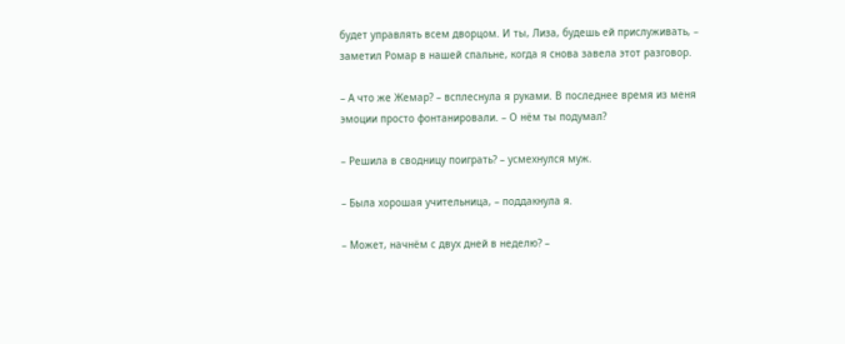будет управлять всем дворцом. И ты, Лиза, будешь ей прислуживать, – заметил Ромар в нашей спальне, когда я снова завела этот разговор.

– А что же Жемар? – всплеснула я руками. В последнее время из меня эмоции просто фонтанировали. – О нём ты подумал?

– Решила в сводницу поиграть? – усмехнулся муж.

– Была хорошая учительница, – поддакнула я.

– Может, начнём с двух дней в неделю? –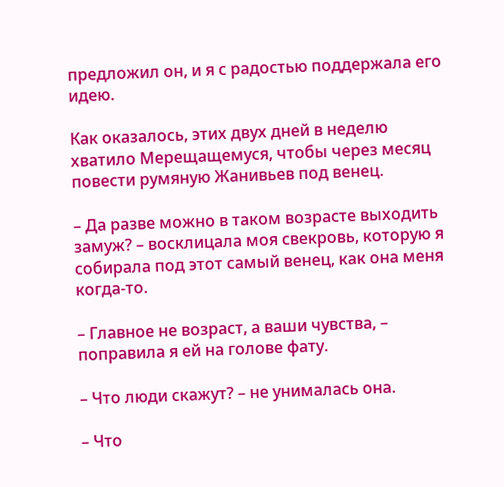предложил он, и я с радостью поддержала его идею.

Как оказалось, этих двух дней в неделю хватило Мерещащемуся, чтобы через месяц повести румяную Жанивьев под венец.

– Да разве можно в таком возрасте выходить замуж? – восклицала моя свекровь, которую я собирала под этот самый венец, как она меня когда-то.

– Главное не возраст, а ваши чувства, – поправила я ей на голове фату.

– Что люди скажут? – не унималась она.

– Что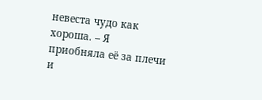невеста чудо как хороша. – Я приобняла её за плечи и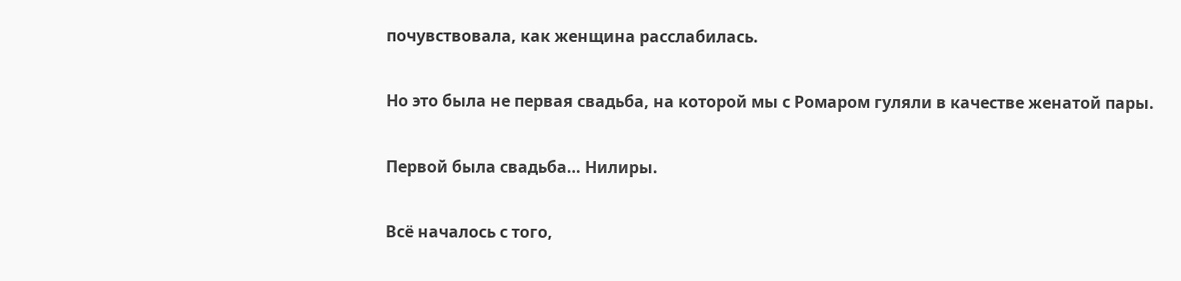почувствовала, как женщина расслабилась.

Но это была не первая свадьба, на которой мы с Ромаром гуляли в качестве женатой пары.

Первой была свадьба… Нилиры.

Всё началось с того,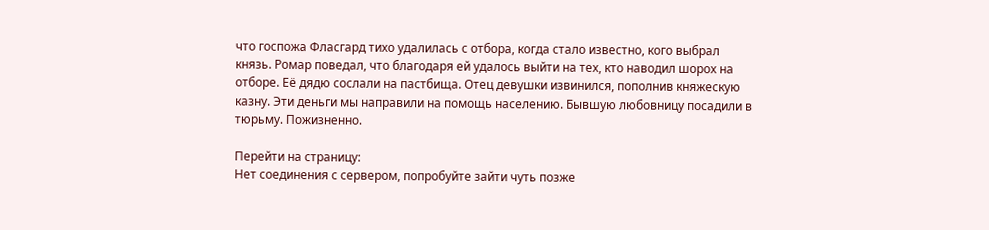что госпожа Фласгард тихо удалилась с отбора, когда стало известно, кого выбрал князь. Ромар поведал, что благодаря ей удалось выйти на тех, кто наводил шорох на отборе. Её дядю сослали на пастбища. Отец девушки извинился, пополнив княжескую казну. Эти деньги мы направили на помощь населению. Бывшую любовницу посадили в тюрьму. Пожизненно.

Перейти на страницу:
Нет соединения с сервером, попробуйте зайти чуть позже